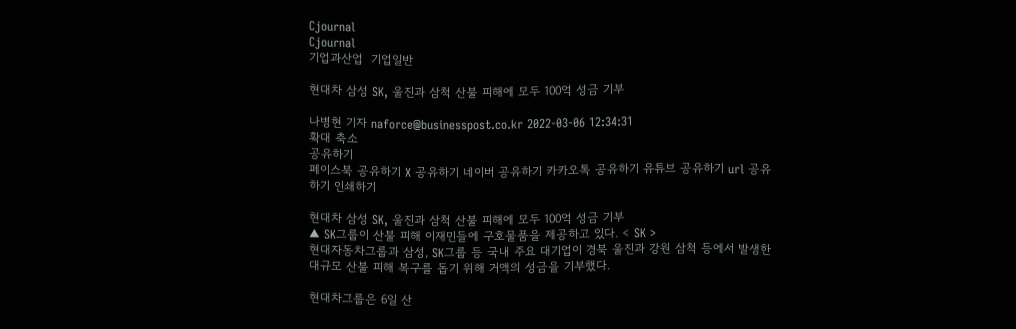Cjournal
Cjournal
기업과산업  기업일반

현대차 삼성 SK, 울진과 삼척 산불 피해에 모두 100억 성금 기부

나병현 기자 naforce@businesspost.co.kr 2022-03-06 12:34:31
확대 축소
공유하기
페이스북 공유하기 X 공유하기 네이버 공유하기 카카오톡 공유하기 유튜브 공유하기 url 공유하기 인쇄하기

현대차 삼성 SK, 울진과 삼척 산불 피해에 모두 100억 성금 기부
▲ SK그룹이 산불 피해 이재민들에 구호물품을 제공하고 있다. < SK >
현대자동차그룹과 삼성, SK그룹 등 국내 주요 대기업이 경북 울진과 강원 삼척 등에서 발생한 대규모 산불 피해 복구를 돕기 위해 거액의 성금을 기부했다.

현대차그룹은 6일 산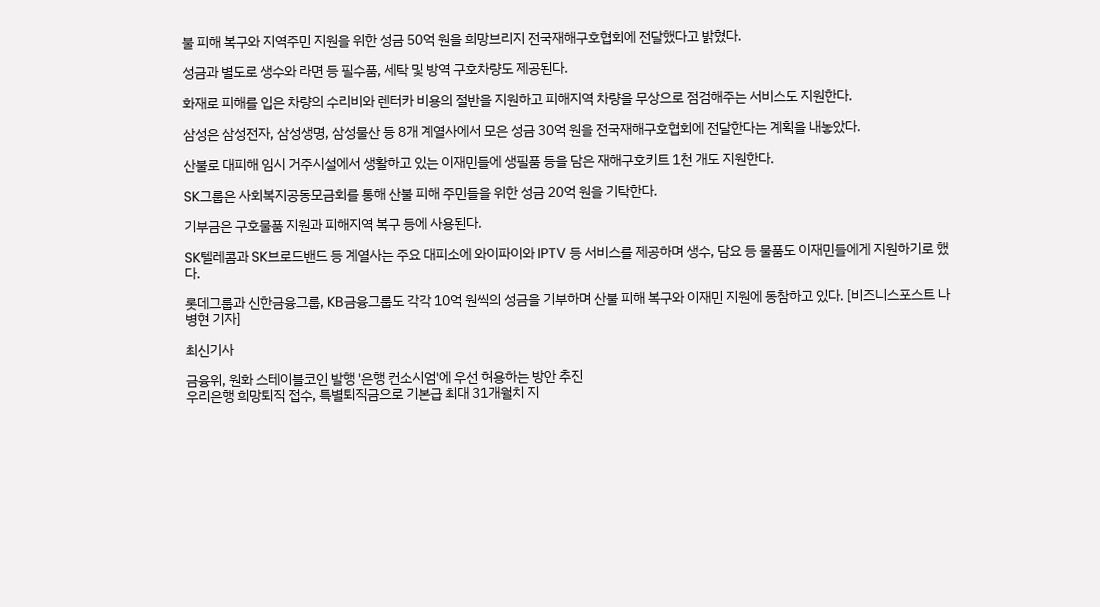불 피해 복구와 지역주민 지원을 위한 성금 50억 원을 희망브리지 전국재해구호협회에 전달했다고 밝혔다.

성금과 별도로 생수와 라면 등 필수품, 세탁 및 방역 구호차량도 제공된다.

화재로 피해를 입은 차량의 수리비와 렌터카 비용의 절반을 지원하고 피해지역 차량을 무상으로 점검해주는 서비스도 지원한다.

삼성은 삼성전자, 삼성생명, 삼성물산 등 8개 계열사에서 모은 성금 30억 원을 전국재해구호협회에 전달한다는 계획을 내놓았다.

산불로 대피해 임시 거주시설에서 생활하고 있는 이재민들에 생필품 등을 담은 재해구호키트 1천 개도 지원한다.

SK그룹은 사회복지공동모금회를 통해 산불 피해 주민들을 위한 성금 20억 원을 기탁한다.

기부금은 구호물품 지원과 피해지역 복구 등에 사용된다.

SK텔레콤과 SK브로드밴드 등 계열사는 주요 대피소에 와이파이와 IPTV 등 서비스를 제공하며 생수, 담요 등 물품도 이재민들에게 지원하기로 했다.

롯데그룹과 신한금융그룹, KB금융그룹도 각각 10억 원씩의 성금을 기부하며 산불 피해 복구와 이재민 지원에 동참하고 있다. [비즈니스포스트 나병현 기자]

최신기사

금융위, 원화 스테이블코인 발행 '은행 컨소시엄'에 우선 허용하는 방안 추진
우리은행 희망퇴직 접수, 특별퇴직금으로 기본급 최대 31개월치 지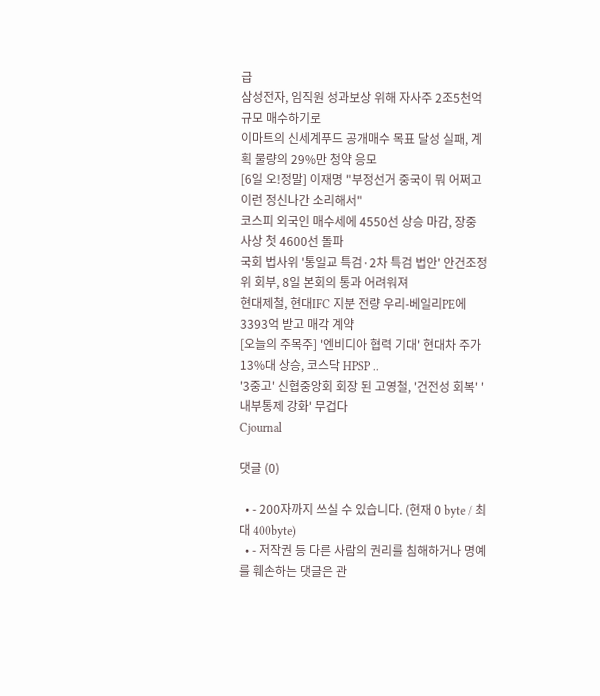급
삼성전자, 임직원 성과보상 위해 자사주 2조5천억 규모 매수하기로
이마트의 신세계푸드 공개매수 목표 달성 실패, 계획 물량의 29%만 청약 응모
[6일 오!정말] 이재명 "부정선거 중국이 뭐 어쩌고 이런 정신나간 소리해서"
코스피 외국인 매수세에 4550선 상승 마감, 장중 사상 첫 4600선 돌파
국회 법사위 '통일교 특검·2차 특검 법안' 안건조정위 회부, 8일 본회의 통과 어려워져
현대제철, 현대IFC 지분 전량 우리-베일리PE에 3393억 받고 매각 계약
[오늘의 주목주] '엔비디아 협력 기대' 현대차 주가 13%대 상승, 코스닥 HPSP ..
'3중고' 신협중앙회 회장 된 고영철, '건전성 회복' '내부통제 강화' 무겁다
Cjournal

댓글 (0)

  • - 200자까지 쓰실 수 있습니다. (현재 0 byte / 최대 400byte)
  • - 저작권 등 다른 사람의 권리를 침해하거나 명예를 훼손하는 댓글은 관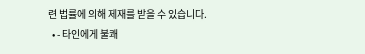련 법률에 의해 제재를 받을 수 있습니다.
  • - 타인에게 불쾌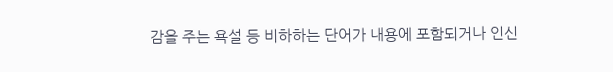감을 주는 욕설 등 비하하는 단어가 내용에 포함되거나 인신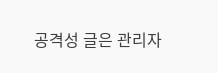공격성 글은 관리자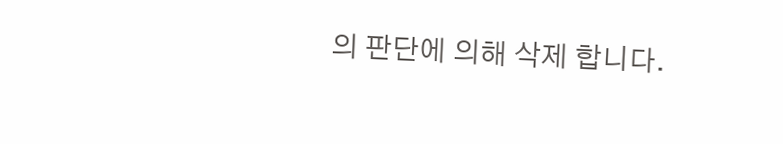의 판단에 의해 삭제 합니다.